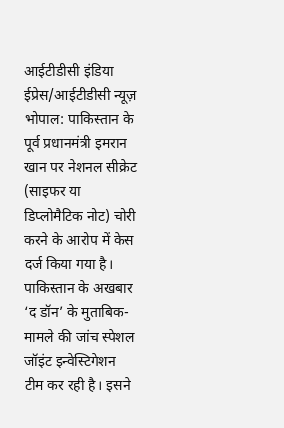आईटीडीसी इंडिया ईप्रेस/आईटीडीसी न्यूज़ भोपाल: पाकिस्तान के पूर्व प्रधानमंत्री इमरान खान पर नेशनल सीक्रेट (साइफर या डिप्लोमैटिक नोट) चोरी करने के आरोप में केस दर्ज किया गया है। पाकिस्तान के अखबार ‘द डॉन’ के मुताबिक- मामले की जांच स्पेशल जॉइंट इन्वेस्टिगेशन टीम कर रही है। इसने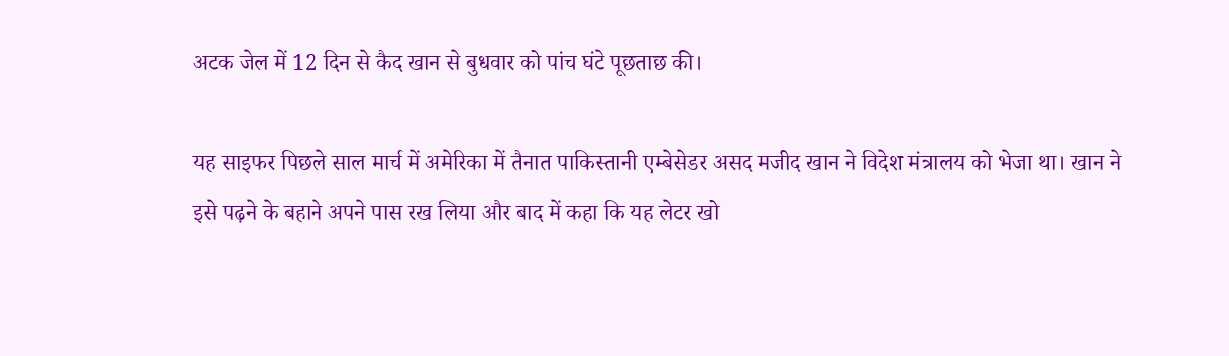अटक जेल में 12 दिन से कैद खान से बुधवार को पांच घंटे पूछताछ की।

यह साइफर पिछले साल मार्च में अमेरिका में तैनात पाकिस्तानी एम्बेसेडर असद मजीद खान ने विदेश मंत्रालय को भेजा था। खान ने इसे पढ़ने के बहाने अपने पास रख लिया और बाद में कहा कि यह लेटर खो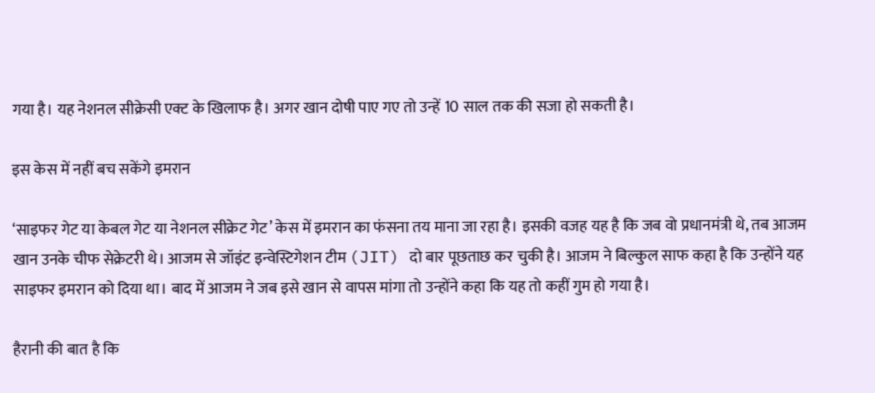गया है। यह नेशनल सीक्रेसी एक्ट के खिलाफ है। अगर खान दोषी पाए गए तो उन्हें 10 साल तक की सजा हो सकती है।

इस केस में नहीं बच सकेंगे इमरान

‘साइफर गेट या केबल गेट या नेशनल सीक्रेट गेट’ केस में इमरान का फंसना तय माना जा रहा है। इसकी वजह यह है कि जब वो प्रधानमंत्री थे, तब आजम खान उनके चीफ सेक्रेटरी थे। आजम से जॉइंट इन्वेस्टिगेशन टीम (JIT) दो बार पूछताछ कर चुकी है। आजम ने बिल्कुल साफ कहा है कि उन्होंने यह साइफर इमरान को दिया था। बाद में आजम ने जब इसे खान से वापस मांगा तो उन्होंने कहा कि यह तो कहीं गुम हो गया है।

हैरानी की बात है कि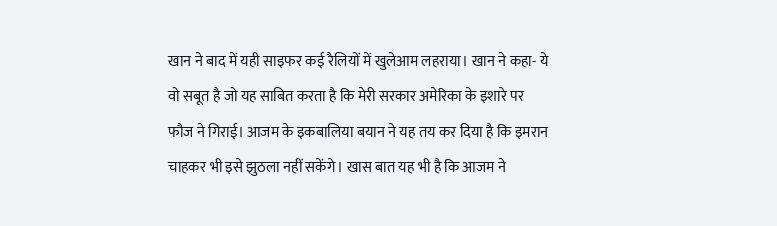खान ने बाद में यही साइफर कई रैलियों में खुलेआम लहराया। खान ने कहा- ये वो सबूत है जो यह साबित करता है कि मेरी सरकार अमेरिका के इशारे पर फौज ने गिराई। आजम के इकबालिया बयान ने यह तय कर दिया है कि इमरान चाहकर भी इसे झुठला नहीं सकेंगे। खास बात यह भी है कि आजम ने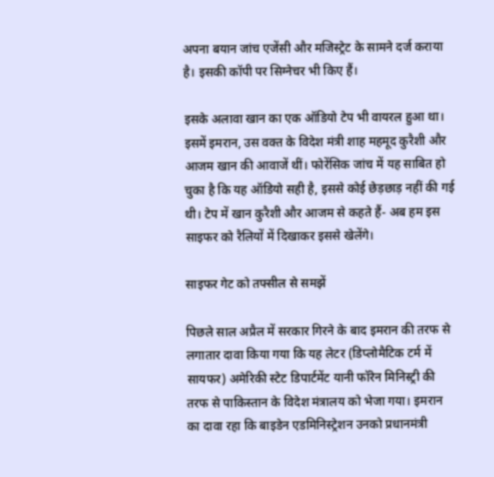अपना बयान जांच एजेंसी और मजिस्ट्रेट के सामने दर्ज कराया है। इसकी कॉपी पर सिग्नेचर भी किए हैं।

इसके अलावा खान का एक ऑडियो टेप भी वायरल हुआ था। इसमें इमरान, उस वक्त के विदेश मंत्री शाह महमूद कुरैशी और आजम खान की आवाजें थीं। फोरेंसिक जांच में यह साबित हो चुका है कि यह ऑडियो सही है, इससे कोई छेड़छाड़ नहीं की गई थी। टेप में खान कुरैशी और आजम से कहते हैं- अब हम इस साइफर को रैलियों में दिखाकर इससे खेलेंगे।

साइफर गेट को तफ्सील से समझें

पिछले साल अप्रैल में सरकार गिरने के बाद इमरान की तरफ से लगातार दावा किया गया कि यह लेटर (डिप्लोमैटिक टर्म में सायफर) अमेरिकी स्टेट डिपार्टमेंट यानी फॉरेन मिनिस्ट्री की तरफ से पाकिस्तान के विदेश मंत्रालय को भेजा गया। इमरान का दावा रहा कि बाइडेन एडमिनिस्ट्रेशन उनको प्रधानमंत्री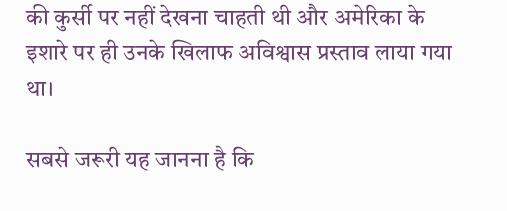की कुर्सी पर नहीं देखना चाहती थी और अमेरिका के इशारे पर ही उनके खिलाफ अविश्वास प्रस्ताव लाया गया था।

सबसे जरूरी यह जानना है कि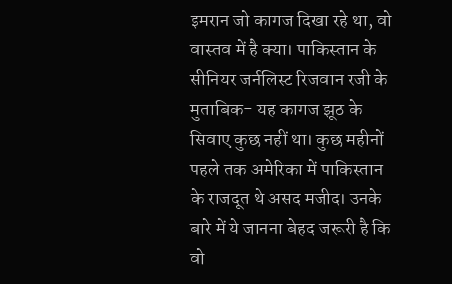इमरान जो कागज दिखा रहे था, वो वास्तव में है क्या। पाकिस्तान के सीनियर जर्नलिस्ट रिजवान रजी के मुताबिक- यह कागज झूठ के सिवाए कुछ नहीं था। कुछ महीनों पहले तक अमेरिका में पाकिस्तान के राजदूत थे असद मजीद। उनके बारे में ये जानना बेहद जरूरी है कि वो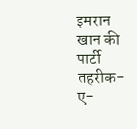इमरान खान की पार्टी तहरीक-ए-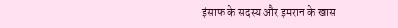इंसाफ के सदस्य और इमरान के खास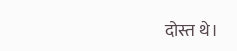दोस्त थे।